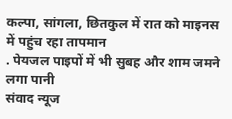कल्पा, सांगला, छितकुल में रात को माइनस में पहुंच रहा तापमान
. पेयजल पाइपों में भी सुबह और शाम जमने लगा पानी
संवाद न्यूज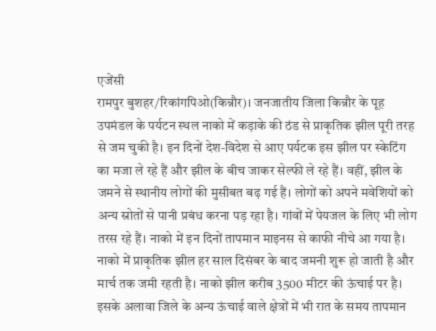एजेंसी
रामपुर बुशहर/रिकांगपिओ(किन्नौर)। जनजातीय जिला किन्नौर के पूह उपमंडल के पर्यटन स्थल नाको में कड़ाके की ठंड से प्राकृतिक झील पूरी तरह से जम चुकी है। इन दिनों देश-विदेश से आए पर्यटक इस झील पर स्केटिंग का मजा ले रहे हैं और झील के बीच जाकर सेल्फी ले रहे हैं। वहीं, झील के जमने से स्थानीय लोगों की मुसीबत बढ़ गई हैं। लोगों को अपने मवेशियों को अन्य स्रोतों से पानी प्रबंध करना पड़ रहा है। गांवों में पेयजल के लिए भी लोग तरस रहे हैं। नाको में इन दिनों तापमान माइनस से काफी नीचे आ गया है। नाको में प्राकृतिक झील हर साल दिसंबर के बाद जमनी शुरू हो जाती है और मार्च तक जमी रहती है। नाको झील करीब 3500 मीटर की ऊंचाई पर है। इसके अलावा जिले के अन्य ऊंचाई वाले क्षेत्रों में भी रात के समय तापमान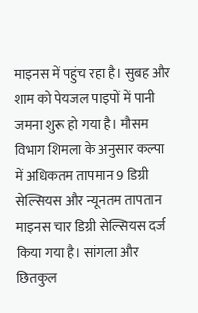माइनस में पहुंच रहा है। सुबह और शाम को पेयजल पाइपों में पानी जमना शुरू हो गया है। मौसम विभाग शिमला के अनुसार कल्पा में अधिकतम तापमान 9 डिग्री सेल्सियस और न्यूनतम तापतान माइनस चार डिग्री सेल्सियस दर्ज किया गया है। सांगला और छितकुल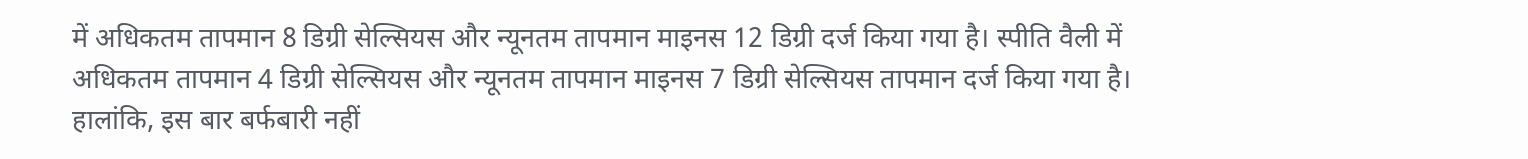में अधिकतम तापमान 8 डिग्री सेल्सियस और न्यूनतम तापमान माइनस 12 डिग्री दर्ज किया गया है। स्पीति वैली में अधिकतम तापमान 4 डिग्री सेल्सियस और न्यूनतम तापमान माइनस 7 डिग्री सेल्सियस तापमान दर्ज किया गया है। हालांकि, इस बार बर्फबारी नहीं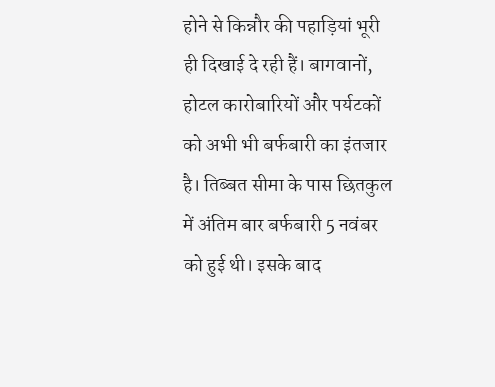होने से किन्नौर की पहाड़ियां भूरी ही दिखाई दे रही हैं। बागवानों, होटल कारोबारियों और पर्यटकों को अभी भी बर्फबारी का इंतजार है। तिब्बत सीमा के पास छितकुल में अंतिम बार बर्फबारी 5 नवंबर को हुई थी। इसके बाद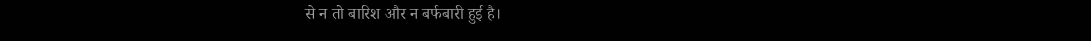से न तो बारिश और न बर्फबारी हुई है।